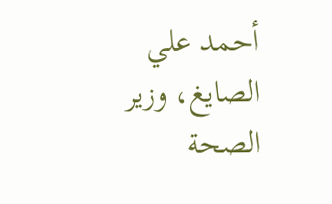أحمد علي الصايغ، وزير الصحة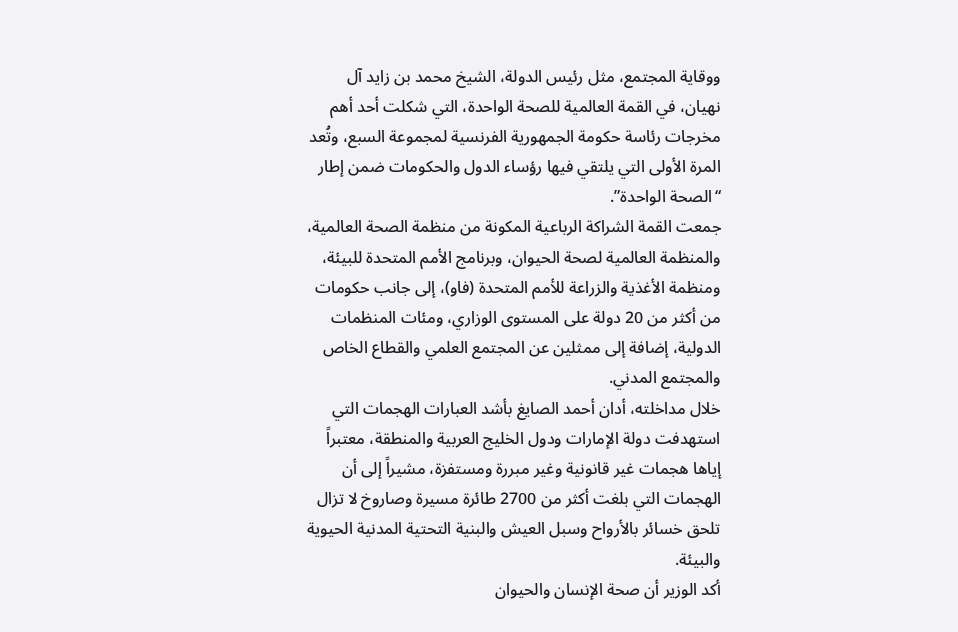ووقاية المجتمع، مثل رئيس الدولة، الشيخ محمد بن زايد آل نهيان، في القمة العالمية للصحة الواحدة، التي شكلت أحد أهم مخرجات رئاسة حكومة الجمهورية الفرنسية لمجموعة السبع، وتُعد المرة الأولى التي يلتقي فيها رؤساء الدول والحكومات ضمن إطار “الصحة الواحدة”.
جمعت القمة الشراكة الرباعية المكونة من منظمة الصحة العالمية، والمنظمة العالمية لصحة الحيوان، وبرنامج الأمم المتحدة للبيئة، ومنظمة الأغذية والزراعة للأمم المتحدة (فاو)، إلى جانب حكومات من أكثر من 20 دولة على المستوى الوزاري، ومئات المنظمات الدولية، إضافة إلى ممثلين عن المجتمع العلمي والقطاع الخاص والمجتمع المدني.
خلال مداخلته، أدان أحمد الصايغ بأشد العبارات الهجمات التي استهدفت دولة الإمارات ودول الخليج العربية والمنطقة، معتبراً إياها هجمات غير قانونية وغير مبررة ومستفزة، مشيراً إلى أن الهجمات التي بلغت أكثر من 2700 طائرة مسيرة وصاروخ لا تزال تلحق خسائر بالأرواح وسبل العيش والبنية التحتية المدنية الحيوية والبيئة.
أكد الوزير أن صحة الإنسان والحيوان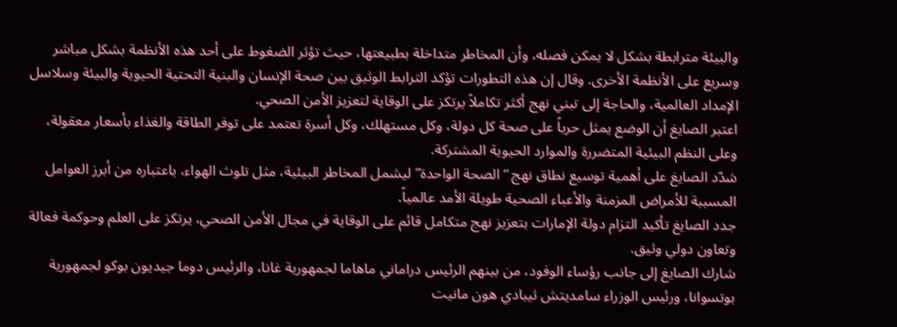والبيئة مترابطة بشكل لا يمكن فصله، وأن المخاطر متداخلة بطبيعتها، حيث تؤثر الضغوط على أحد هذه الأنظمة بشكل مباشر وسريع على الأنظمة الأخرى. وقال إن هذه التطورات تؤكد الترابط الوثيق بين صحة الإنسان والبنية التحتية الحيوية والبيئة وسلاسل الإمداد العالمية، والحاجة إلى تبني نهج أكثر تكاملاً يرتكز على الوقاية لتعزيز الأمن الصحي.
اعتبر الصايغ أن الوضع يمثل حرباً على صحة كل دولة، وكل مستهلك، وكل أسرة تعتمد على توفر الطاقة والغذاء بأسعار معقولة، وعلى النظم البيئية المتضررة والموارد الحيوية المشتركة.
شدّد الصايغ على أهمية توسيع نطاق نهج “الصحة الواحدة” ليشمل المخاطر البيئية، مثل تلوث الهواء، باعتباره من أبرز العوامل المسببة للأمراض المزمنة والأعباء الصحية طويلة الأمد عالمياً.
جدد الصايغ تأكيد التزام دولة الإمارات بتعزيز نهج متكامل قائم على الوقاية في مجال الأمن الصحي، يرتكز على العلم وحوكمة فعالة وتعاون دولي وثيق.
شارك الصايغ إلى جانب رؤساء الوفود، من بينهم الرئيس دراماني ماهاما لجمهورية غانا، والرئيس دوما جيديون بوكو لجمهورية بوتسوانا، ورئيس الوزراء سامديتش ثيبادي هون مانيت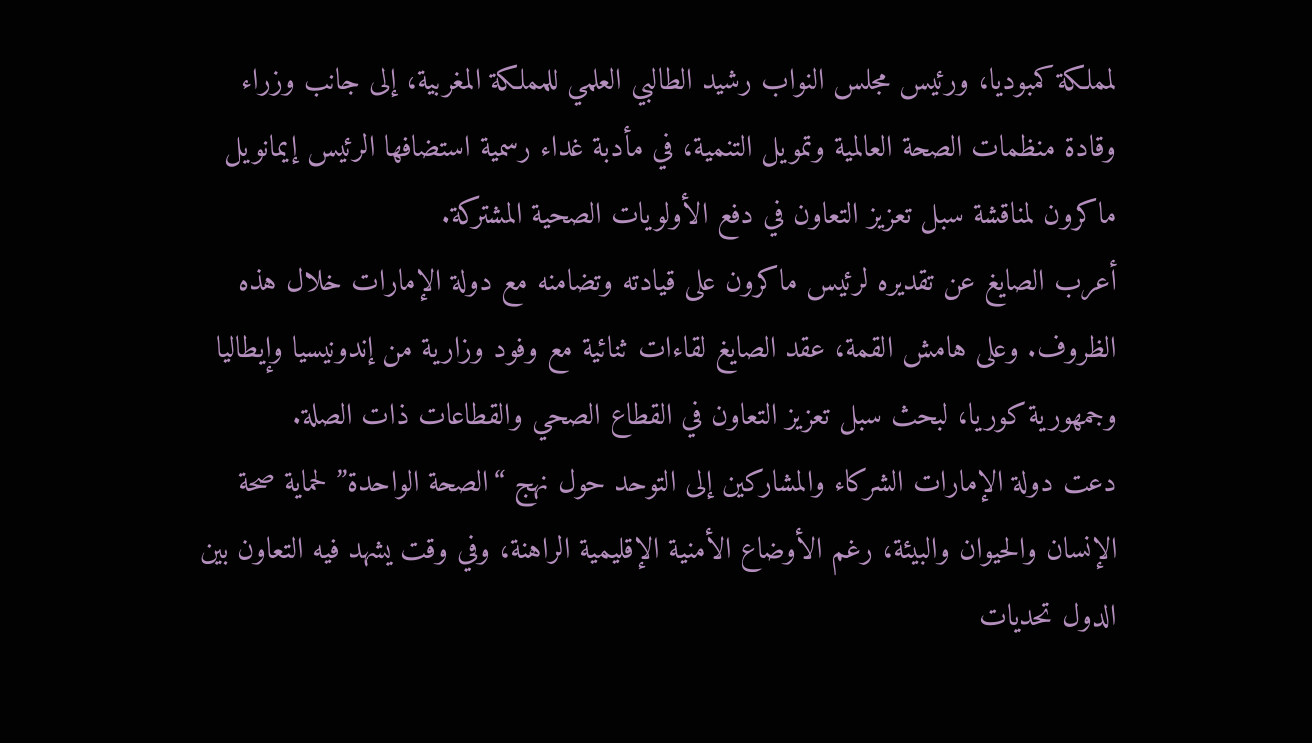لمملكة كمبوديا، ورئيس مجلس النواب رشيد الطالبي العلمي للمملكة المغربية، إلى جانب وزراء وقادة منظمات الصحة العالمية وتمويل التنمية، في مأدبة غداء رسمية استضافها الرئيس إيمانويل ماكرون لمناقشة سبل تعزيز التعاون في دفع الأولويات الصحية المشتركة.
أعرب الصايغ عن تقديره لرئيس ماكرون على قيادته وتضامنه مع دولة الإمارات خلال هذه الظروف. وعلى هامش القمة، عقد الصايغ لقاءات ثنائية مع وفود وزارية من إندونيسيا وإيطاليا وجمهورية كوريا، لبحث سبل تعزيز التعاون في القطاع الصحي والقطاعات ذات الصلة.
دعت دولة الإمارات الشركاء والمشاركين إلى التوحد حول نهج “الصحة الواحدة” لحماية صحة الإنسان والحيوان والبيئة، رغم الأوضاع الأمنية الإقليمية الراهنة، وفي وقت يشهد فيه التعاون بين الدول تحديات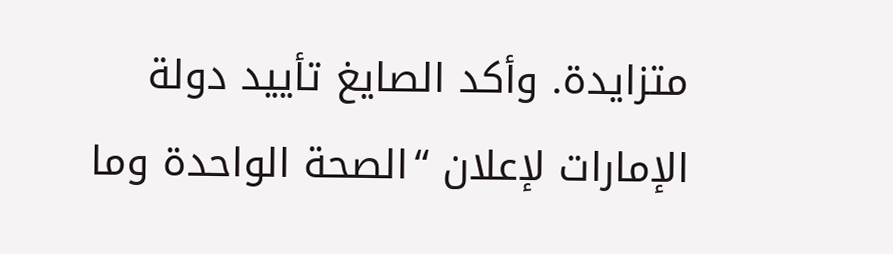متزايدة. وأكد الصايغ تأييد دولة الإمارات لإعلان “الصحة الواحدة وما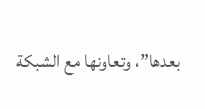بعدها”، وتعاونها مع الشبكة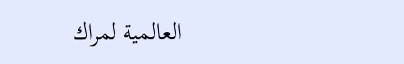العالمية لمراك